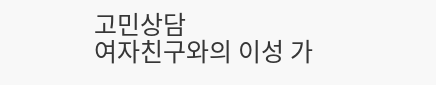고민상담
여자친구와의 이성 가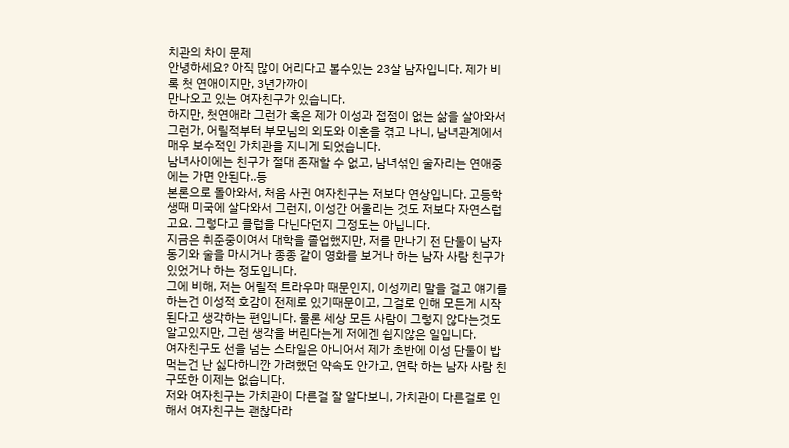치관의 차이 문제
안녕하세요? 아직 많이 어리다고 볼수있는 23살 남자입니다. 제가 비록 첫 연애이지만, 3년가까이
만나오고 있는 여자친구가 있습니다.
하지만, 첫연애라 그런가 혹은 제가 이성과 접점이 없는 삶을 살아와서 그런가, 어릴적부터 부모님의 외도와 이혼을 겪고 나니, 남녀관계에서 매우 보수적인 가치관을 지니게 되었습니다.
남녀사이에는 친구가 절대 존재할 수 없고, 남녀섞인 술자리는 연애중에는 가면 안된다..등
본론으로 돌아와서, 처음 사귄 여자친구는 저보다 연상입니다. 고등학생때 미국에 살다와서 그런지, 이성간 어울리는 것도 저보다 자연스럽고요. 그렇다고 클럽을 다닌다던지 그정도는 아닙니다.
지금은 취준중이여서 대학을 졸업했지만, 저를 만나기 전 단둘이 남자 동기와 술을 마시거나 종종 같이 영화를 보거나 하는 남자 사람 친구가 있었거나 하는 정도입니다.
그에 비해, 저는 어릴적 트라우마 때문인지, 이성끼리 말을 걸고 얘기를 하는건 이성적 호감이 전제로 있기때문이고, 그걸로 인해 모든게 시작된다고 생각하는 편입니다. 물론 세상 모든 사람이 그렇지 않다는것도 알고있지만, 그런 생각을 버린다는게 저에겐 쉽지않은 일입니다.
여자친구도 선을 넘는 스타일은 아니어서 제가 초반에 이성 단둘이 밥 먹는건 난 싫다하니깐 가려했던 약속도 안가고, 연락 하는 남자 사람 친구또한 이제는 없습니다.
저와 여자친구는 가치관이 다른걸 잘 알다보니, 가치관이 다른걸로 인해서 여자친구는 괜찮다라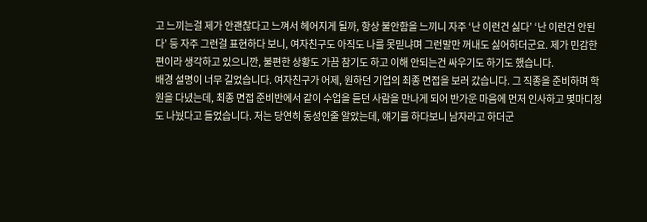고 느끼는걸 제가 안괜찮다고 느껴서 헤어지게 될까, 항상 불안함을 느끼니 자주 ‘난 이런건 싫다’ ‘난 이런건 안된다’ 등 자주 그런걸 표현하다 보니, 여자친구도 아직도 나를 못믿냐며 그런말만 꺼내도 싫어하더군요. 제가 민감한 편이라 생각하고 있으니깐, 불편한 상황도 가끔 참기도 하고 이해 안되는건 싸우기도 하기도 했습니다.
배경 설명이 너무 길었습니다. 여자친구가 어제, 원하던 기업의 최종 면접을 보러 갔습니다. 그 직종을 준비하며 학원을 다녔는데, 최종 면접 준비반에서 같이 수업을 듣던 사람을 만나게 되어 반가운 마음에 먼저 인사하고 몇마디정도 나눴다고 들었습니다. 저는 당연히 동성인줄 알았는데, 얘기를 하다보니 남자라고 하더군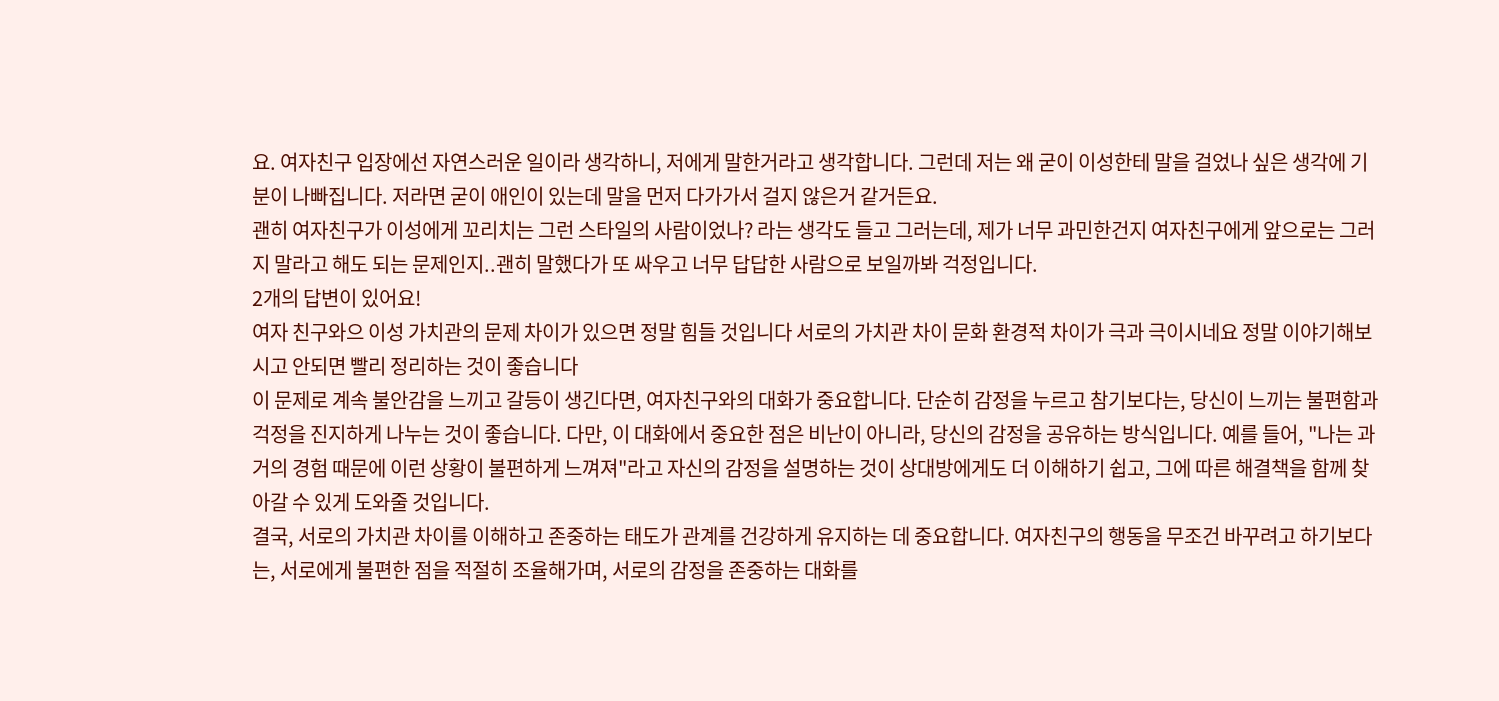요. 여자친구 입장에선 자연스러운 일이라 생각하니, 저에게 말한거라고 생각합니다. 그런데 저는 왜 굳이 이성한테 말을 걸었나 싶은 생각에 기분이 나빠집니다. 저라면 굳이 애인이 있는데 말을 먼저 다가가서 걸지 않은거 같거든요.
괜히 여자친구가 이성에게 꼬리치는 그런 스타일의 사람이었나? 라는 생각도 들고 그러는데, 제가 너무 과민한건지 여자친구에게 앞으로는 그러지 말라고 해도 되는 문제인지..괜히 말했다가 또 싸우고 너무 답답한 사람으로 보일까봐 걱정입니다.
2개의 답변이 있어요!
여자 친구와으 이성 가치관의 문제 차이가 있으면 정말 힘들 것입니다 서로의 가치관 차이 문화 환경적 차이가 극과 극이시네요 정말 이야기해보시고 안되면 빨리 정리하는 것이 좋습니다
이 문제로 계속 불안감을 느끼고 갈등이 생긴다면, 여자친구와의 대화가 중요합니다. 단순히 감정을 누르고 참기보다는, 당신이 느끼는 불편함과 걱정을 진지하게 나누는 것이 좋습니다. 다만, 이 대화에서 중요한 점은 비난이 아니라, 당신의 감정을 공유하는 방식입니다. 예를 들어, "나는 과거의 경험 때문에 이런 상황이 불편하게 느껴져"라고 자신의 감정을 설명하는 것이 상대방에게도 더 이해하기 쉽고, 그에 따른 해결책을 함께 찾아갈 수 있게 도와줄 것입니다.
결국, 서로의 가치관 차이를 이해하고 존중하는 태도가 관계를 건강하게 유지하는 데 중요합니다. 여자친구의 행동을 무조건 바꾸려고 하기보다는, 서로에게 불편한 점을 적절히 조율해가며, 서로의 감정을 존중하는 대화를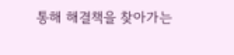통해 해결책을 찾아가는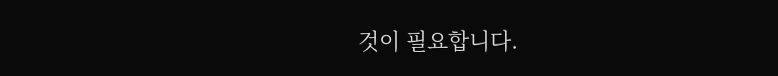것이 필요합니다.